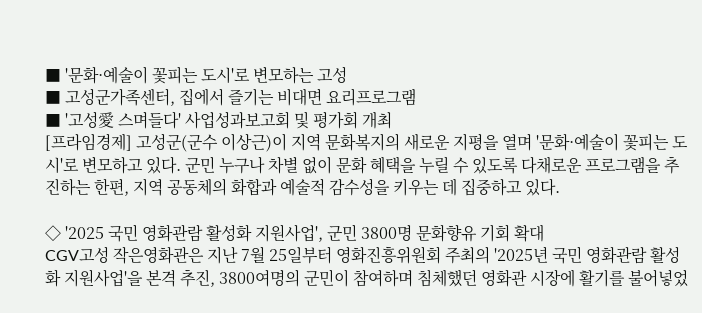■ '문화·예술이 꽃피는 도시'로 변모하는 고성
■ 고성군가족센터, 집에서 즐기는 비대면 요리프로그램
■ '고성愛 스며들다' 사업성과보고회 및 평가회 개최
[프라임경제] 고성군(군수 이상근)이 지역 문화복지의 새로운 지평을 열며 '문화·예술이 꽃피는 도시'로 변모하고 있다. 군민 누구나 차별 없이 문화 혜택을 누릴 수 있도록 다채로운 프로그램을 추진하는 한편, 지역 공동체의 화합과 예술적 감수성을 키우는 데 집중하고 있다.

◇ '2025 국민 영화관람 활성화 지원사업', 군민 3800명 문화향유 기회 확대
CGV고성 작은영화관은 지난 7월 25일부터 영화진흥위원회 주최의 '2025년 국민 영화관람 활성화 지원사업'을 본격 추진, 3800여명의 군민이 참여하며 침체했던 영화관 시장에 활기를 불어넣었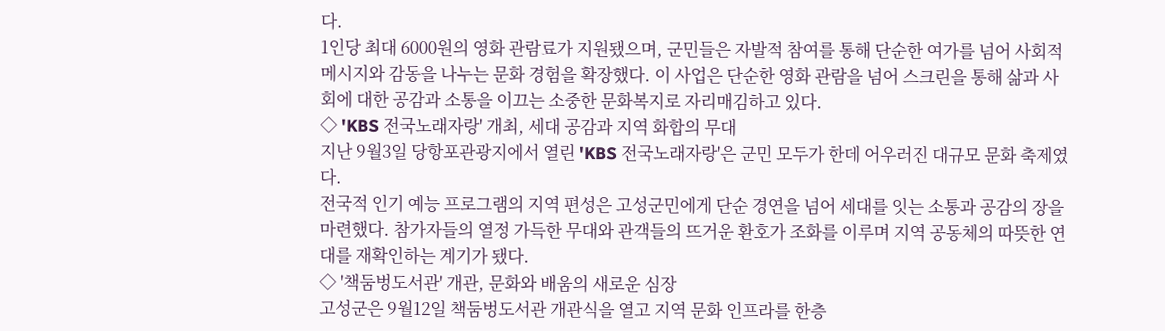다.
1인당 최대 6000원의 영화 관람료가 지원됐으며, 군민들은 자발적 참여를 통해 단순한 여가를 넘어 사회적 메시지와 감동을 나누는 문화 경험을 확장했다. 이 사업은 단순한 영화 관람을 넘어 스크린을 통해 삶과 사회에 대한 공감과 소통을 이끄는 소중한 문화복지로 자리매김하고 있다.
◇ 'KBS 전국노래자랑' 개최, 세대 공감과 지역 화합의 무대
지난 9월3일 당항포관광지에서 열린 'KBS 전국노래자랑'은 군민 모두가 한데 어우러진 대규모 문화 축제였다.
전국적 인기 예능 프로그램의 지역 편성은 고성군민에게 단순 경연을 넘어 세대를 잇는 소통과 공감의 장을 마련했다. 참가자들의 열정 가득한 무대와 관객들의 뜨거운 환호가 조화를 이루며 지역 공동체의 따뜻한 연대를 재확인하는 계기가 됐다.
◇ '책둠벙도서관' 개관, 문화와 배움의 새로운 심장
고성군은 9월12일 책둠벙도서관 개관식을 열고 지역 문화 인프라를 한층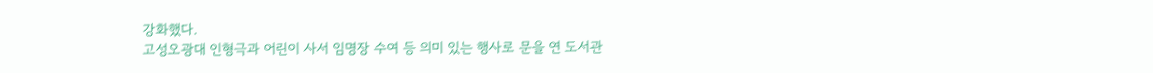강화했다.
고성오광대 인형극과 어린이 사서 임명장 수여 등 의미 있는 행사로 문을 연 도서관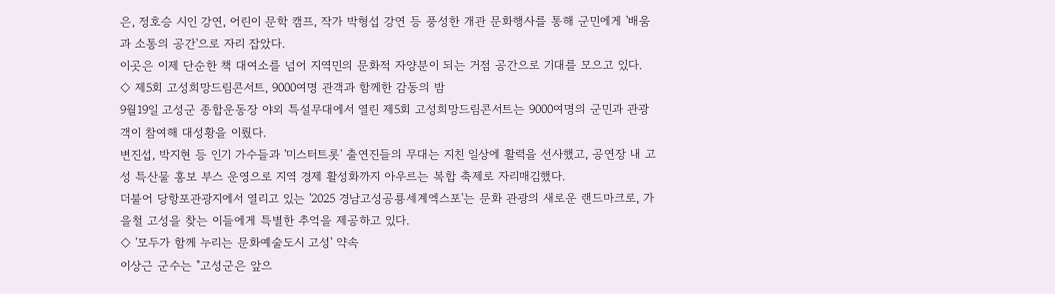은, 정호승 시인 강연, 어린이 문학 캠프, 작가 박형섭 강연 등 풍성한 개관 문화행사를 통해 군민에게 '배움과 소통의 공간'으로 자리 잡았다.
이곳은 이제 단순한 책 대여소를 넘어 지역민의 문화적 자양분이 되는 거점 공간으로 기대를 모으고 있다.
◇ 제5회 고성희망드림콘서트, 9000여명 관객과 함께한 감동의 밤
9월19일 고성군 종합운동장 야외 특설무대에서 열린 제5회 고성희망드림콘서트는 9000여명의 군민과 관광객이 참여해 대성황을 이뤘다.
변진섭, 박지현 등 인기 가수들과 '미스터트롯' 출연진들의 무대는 지친 일상에 활력을 선사했고, 공연장 내 고성 특산물 홍보 부스 운영으로 지역 경제 활성화까지 아우르는 복합 축제로 자리매김했다.
더불어 당항포관광지에서 열리고 있는 '2025 경남고성공룡세계엑스포'는 문화 관광의 새로운 랜드마크로, 가을철 고성을 찾는 이들에게 특별한 추억을 제공하고 있다.
◇ '모두가 함께 누리는 문화예술도시 고성' 약속
이상근 군수는 "고성군은 앞으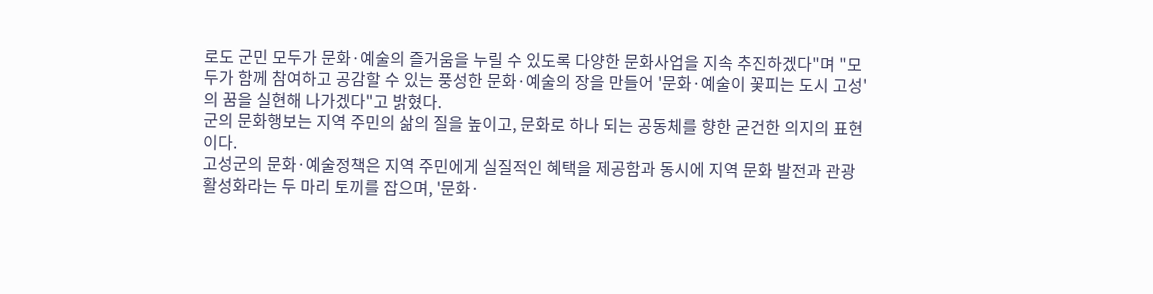로도 군민 모두가 문화·예술의 즐거움을 누릴 수 있도록 다양한 문화사업을 지속 추진하겠다"며 "모두가 함께 참여하고 공감할 수 있는 풍성한 문화·예술의 장을 만들어 '문화·예술이 꽃피는 도시 고성'의 꿈을 실현해 나가겠다"고 밝혔다.
군의 문화행보는 지역 주민의 삶의 질을 높이고, 문화로 하나 되는 공동체를 향한 굳건한 의지의 표현이다.
고성군의 문화·예술정책은 지역 주민에게 실질적인 혜택을 제공함과 동시에 지역 문화 발전과 관광 활성화라는 두 마리 토끼를 잡으며, '문화·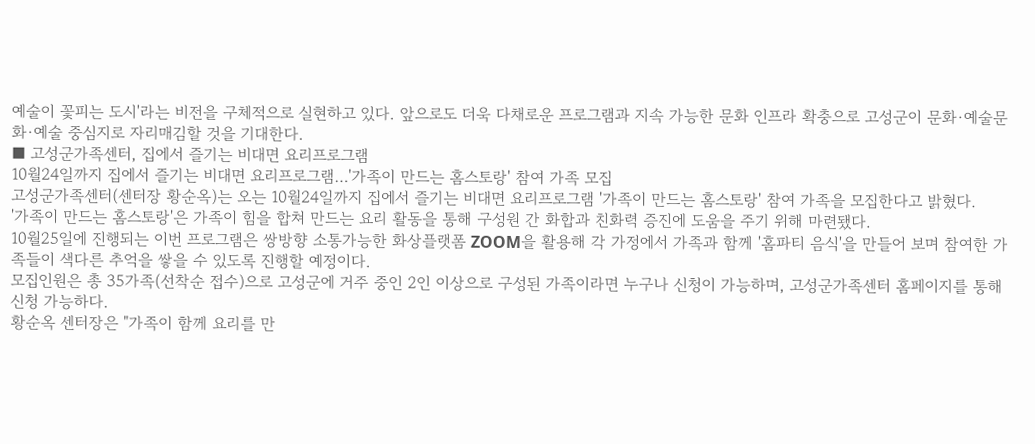예술이 꽃피는 도시'라는 비전을 구체적으로 실현하고 있다. 앞으로도 더욱 다채로운 프로그램과 지속 가능한 문화 인프라 확충으로 고성군이 문화·예술문화·예술 중심지로 자리매김할 것을 기대한다.
■ 고성군가족센터, 집에서 즐기는 비대면 요리프로그램
10월24일까지 집에서 즐기는 비대면 요리프로그램…'가족이 만드는 홈스토랑' 참여 가족 모집
고성군가족센터(센터장 황순옥)는 오는 10월24일까지 집에서 즐기는 비대면 요리프로그램 '가족이 만드는 홈스토랑' 참여 가족을 모집한다고 밝혔다.
'가족이 만드는 홈스토랑'은 가족이 힘을 합쳐 만드는 요리 활동을 통해 구성원 간 화합과 친화력 증진에 도움을 주기 위해 마련됐다.
10월25일에 진행되는 이번 프로그램은 쌍방향 소통가능한 화상플랫폼 ZOOM을 활용해 각 가정에서 가족과 함께 '홈파티 음식'을 만들어 보며 참여한 가족들이 색다른 추억을 쌓을 수 있도록 진행할 예정이다.
모집인원은 총 35가족(선착순 접수)으로 고성군에 거주 중인 2인 이상으로 구성된 가족이라면 누구나 신청이 가능하며, 고성군가족센터 홈페이지를 통해 신청 가능하다.
황순옥 센터장은 "가족이 함께 요리를 만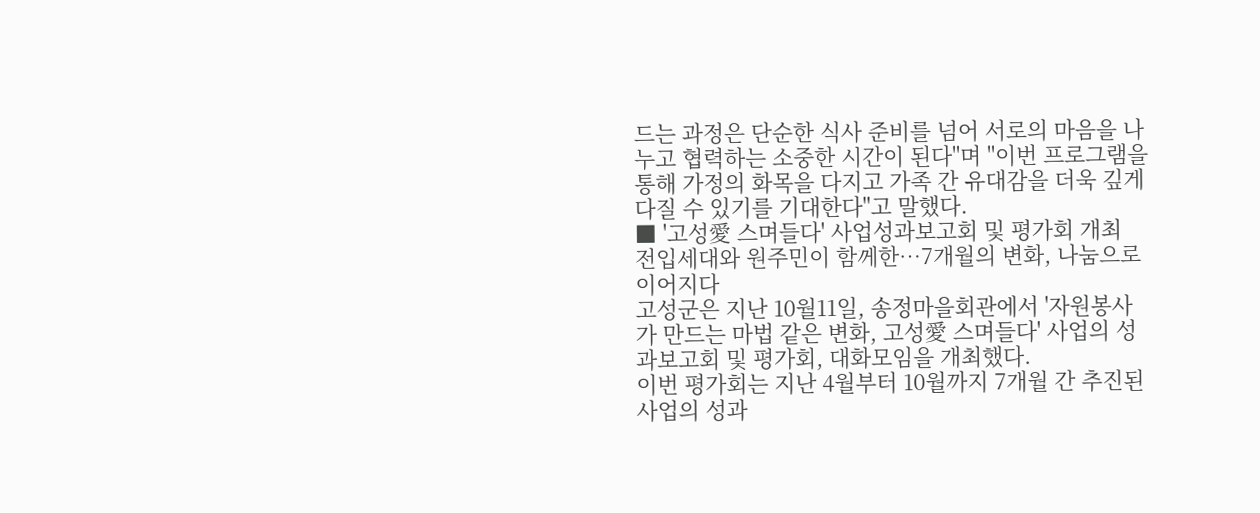드는 과정은 단순한 식사 준비를 넘어 서로의 마음을 나누고 협력하는 소중한 시간이 된다"며 "이번 프로그램을 통해 가정의 화목을 다지고 가족 간 유대감을 더욱 깊게 다질 수 있기를 기대한다"고 말했다.
■ '고성愛 스며들다' 사업성과보고회 및 평가회 개최
전입세대와 원주민이 함께한…7개월의 변화, 나눔으로 이어지다
고성군은 지난 10월11일, 송정마을회관에서 '자원봉사가 만드는 마법 같은 변화, 고성愛 스며들다' 사업의 성과보고회 및 평가회, 대화모임을 개최했다.
이번 평가회는 지난 4월부터 10월까지 7개월 간 추진된 사업의 성과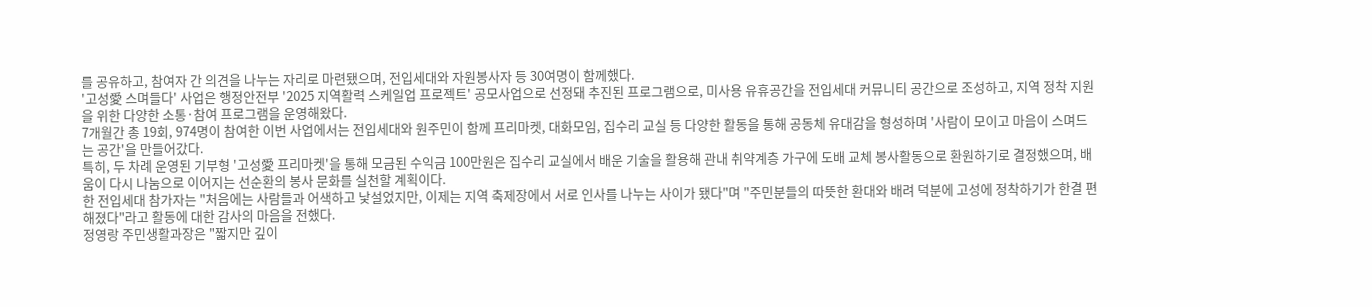를 공유하고, 참여자 간 의견을 나누는 자리로 마련됐으며, 전입세대와 자원봉사자 등 30여명이 함께했다.
'고성愛 스며들다' 사업은 행정안전부 '2025 지역활력 스케일업 프로젝트' 공모사업으로 선정돼 추진된 프로그램으로, 미사용 유휴공간을 전입세대 커뮤니티 공간으로 조성하고, 지역 정착 지원을 위한 다양한 소통·참여 프로그램을 운영해왔다.
7개월간 총 19회, 974명이 참여한 이번 사업에서는 전입세대와 원주민이 함께 프리마켓, 대화모임, 집수리 교실 등 다양한 활동을 통해 공동체 유대감을 형성하며 '사람이 모이고 마음이 스며드는 공간'을 만들어갔다.
특히, 두 차례 운영된 기부형 '고성愛 프리마켓'을 통해 모금된 수익금 100만원은 집수리 교실에서 배운 기술을 활용해 관내 취약계층 가구에 도배 교체 봉사활동으로 환원하기로 결정했으며, 배움이 다시 나눔으로 이어지는 선순환의 봉사 문화를 실천할 계획이다.
한 전입세대 참가자는 "처음에는 사람들과 어색하고 낯설었지만, 이제는 지역 축제장에서 서로 인사를 나누는 사이가 됐다"며 "주민분들의 따뜻한 환대와 배려 덕분에 고성에 정착하기가 한결 편해졌다"라고 활동에 대한 감사의 마음을 전했다.
정영랑 주민생활과장은 "짧지만 깊이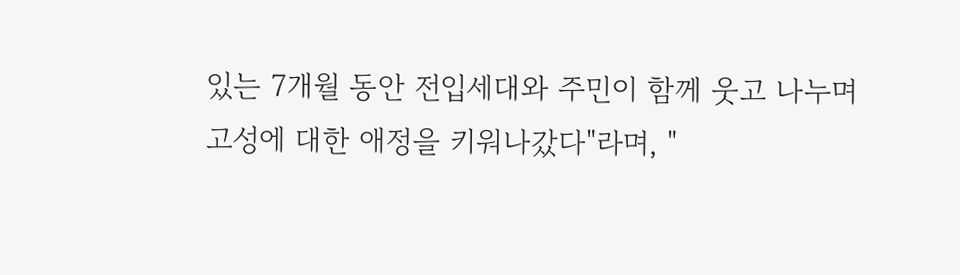있는 7개월 동안 전입세대와 주민이 함께 웃고 나누며 고성에 대한 애정을 키워나갔다"라며, "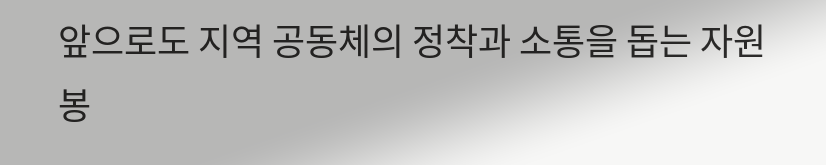앞으로도 지역 공동체의 정착과 소통을 돕는 자원봉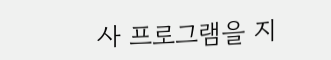사 프로그램을 지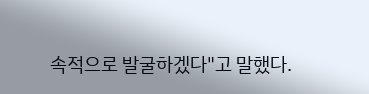속적으로 발굴하겠다"고 말했다.